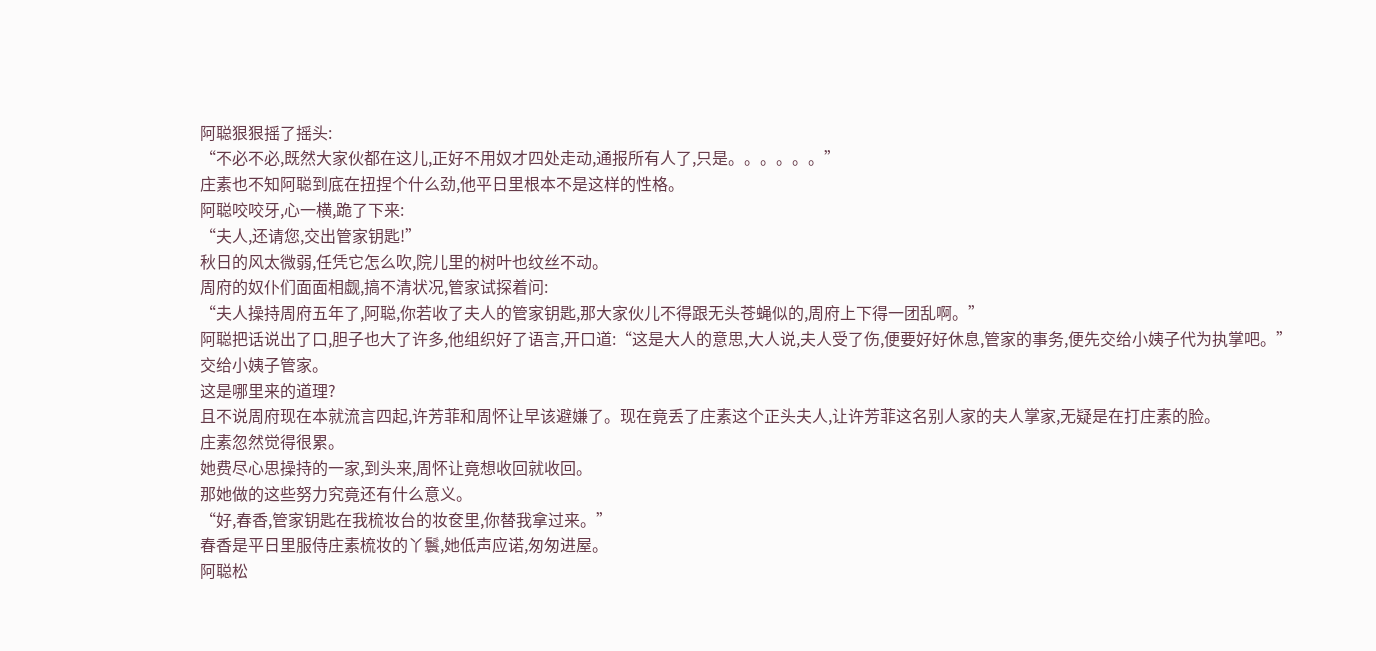阿聪狠狠摇了摇头:
“不必不必,既然大家伙都在这儿,正好不用奴才四处走动,通报所有人了,只是。。。。。。”
庄素也不知阿聪到底在扭捏个什么劲,他平日里根本不是这样的性格。
阿聪咬咬牙,心一横,跪了下来:
“夫人,还请您,交出管家钥匙!”
秋日的风太微弱,任凭它怎么吹,院儿里的树叶也纹丝不动。
周府的奴仆们面面相觑,搞不清状况,管家试探着问:
“夫人操持周府五年了,阿聪,你若收了夫人的管家钥匙,那大家伙儿不得跟无头苍蝇似的,周府上下得一团乱啊。”
阿聪把话说出了口,胆子也大了许多,他组织好了语言,开口道:“这是大人的意思,大人说,夫人受了伤,便要好好休息,管家的事务,便先交给小姨子代为执掌吧。”
交给小姨子管家。
这是哪里来的道理?
且不说周府现在本就流言四起,许芳菲和周怀让早该避嫌了。现在竟丢了庄素这个正头夫人,让许芳菲这名别人家的夫人掌家,无疑是在打庄素的脸。
庄素忽然觉得很累。
她费尽心思操持的一家,到头来,周怀让竟想收回就收回。
那她做的这些努力究竟还有什么意义。
“好,春香,管家钥匙在我梳妆台的妆奁里,你替我拿过来。”
春香是平日里服侍庄素梳妆的丫鬟,她低声应诺,匆匆进屋。
阿聪松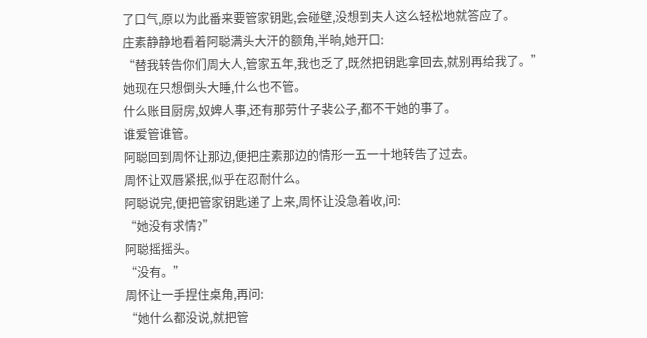了口气,原以为此番来要管家钥匙,会碰壁,没想到夫人这么轻松地就答应了。
庄素静静地看着阿聪满头大汗的额角,半晌,她开口:
“替我转告你们周大人,管家五年,我也乏了,既然把钥匙拿回去,就别再给我了。”
她现在只想倒头大睡,什么也不管。
什么账目厨房,奴婢人事,还有那劳什子裴公子,都不干她的事了。
谁爱管谁管。
阿聪回到周怀让那边,便把庄素那边的情形一五一十地转告了过去。
周怀让双唇紧抿,似乎在忍耐什么。
阿聪说完,便把管家钥匙递了上来,周怀让没急着收,问:
“她没有求情?”
阿聪摇摇头。
“没有。”
周怀让一手捏住桌角,再问:
“她什么都没说,就把管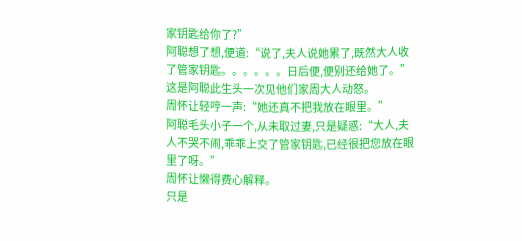家钥匙给你了?”
阿聪想了想,便道:“说了,夫人说她累了,既然大人收了管家钥匙。。。。。。日后便,便别还给她了。”
这是阿聪此生头一次见他们家周大人动怒。
周怀让轻哼一声:“她还真不把我放在眼里。”
阿聪毛头小子一个,从未取过妻,只是疑惑:“大人,夫人不哭不闹,乖乖上交了管家钥匙,已经很把您放在眼里了呀。”
周怀让懒得费心解释。
只是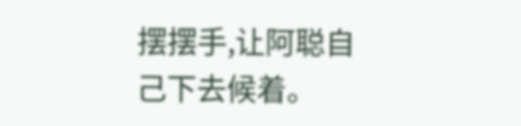摆摆手,让阿聪自己下去候着。